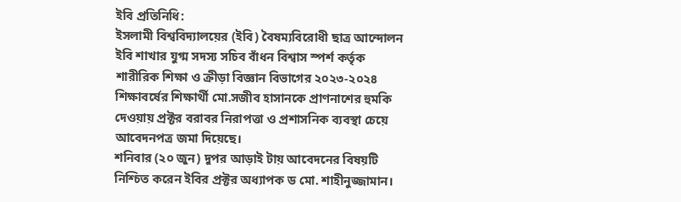ইবি প্রতিনিধি:
ইসলামী বিশ্ববিদ্যালয়ের (ইবি) বৈষম্যবিরোধী ছাত্র আন্দোলন ইবি শাখার যুগ্ম সদস্য সচিব বাঁধন বিশ্বাস স্পর্শ কর্তৃক শারীরিক শিক্ষা ও ক্রীড়া বিজ্ঞান বিভাগের ২০২৩-২০২৪ শিক্ষাবর্ষের শিক্ষার্থী মো.সজীব হাসানকে প্রাণনাশের হুমকি দেওয়ায় প্রক্টর বরাবর নিরাপত্তা ও প্রশাসনিক ব্যবস্থা চেয়ে আবেদনপত্র জমা দিয়েছে।
শনিবার (২০ জুন) দুপর আড়াই টায় আবেদনের বিষয়টি নিশ্চিত করেন ইবির প্রক্টর অধ্যাপক ড মো. শাহীনুজ্জামান।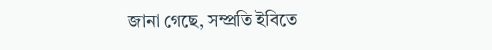জানা গেছে, সম্প্রতি ইবিতে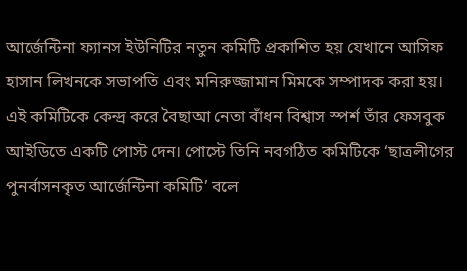আর্জেন্টিনা ফ্যানস ইউনিটির নতুন কমিটি প্রকাশিত হয় যেখানে আসিফ হাসান লিখনকে সভাপতি এবং মনিরুজ্জামান মিমকে সম্পাদক করা হয়। এই কমিটিকে কেন্দ্র করে বৈছাআ নেতা বাঁধন বিশ্বাস স্পর্শ তাঁর ফেসবুক আইডিতে একটি পোস্ট দেন। পোস্টে তিনি নবগঠিত কমিটিকে ‘ছাত্রলীগের পুনর্বাসনকৃত আর্জেন্টিনা কমিটি’ বলে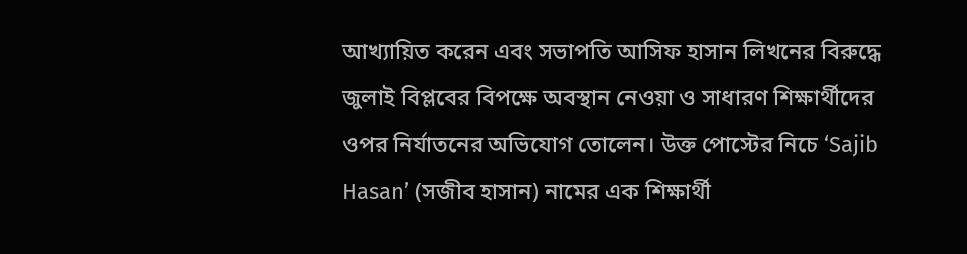আখ্যায়িত করেন এবং সভাপতি আসিফ হাসান লিখনের বিরুদ্ধে জুলাই বিপ্লবের বিপক্ষে অবস্থান নেওয়া ও সাধারণ শিক্ষার্থীদের ওপর নির্যাতনের অভিযোগ তোলেন। উক্ত পোস্টের নিচে ‘Sajib Hasan’ (সজীব হাসান) নামের এক শিক্ষার্থী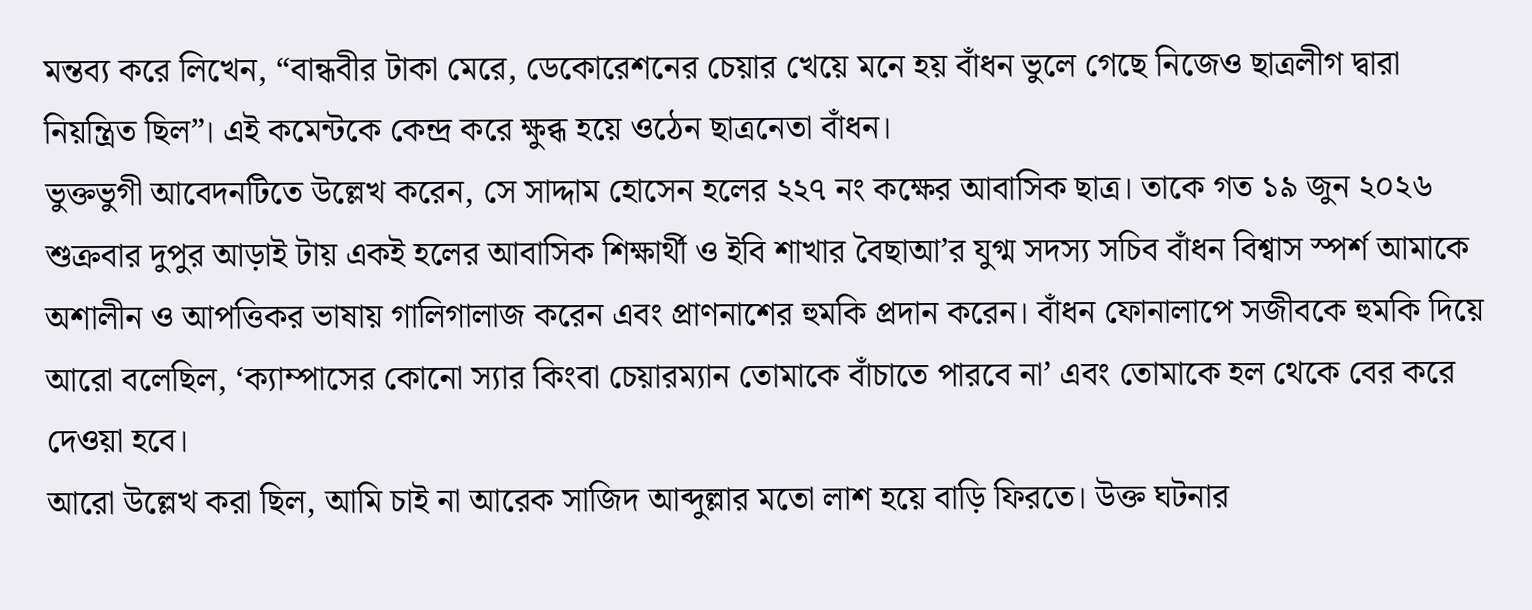মন্তব্য করে লিখেন, “বান্ধবীর টাকা মেরে, ডেকোরেশনের চেয়ার খেয়ে মনে হয় বাঁধন ভুলে গেছে নিজেও ছাত্রলীগ দ্বারা নিয়ন্ত্রিত ছিল”। এই কমেন্টকে কেন্দ্র করে ক্ষুব্ধ হয়ে ওঠেন ছাত্রনেতা বাঁধন।
ভুক্তভুগী আবেদনটিতে উল্লেখ করেন, সে সাদ্দাম হোসেন হলের ২২৭ নং কক্ষের আবাসিক ছাত্র। তাকে গত ১৯ জুন ২০২৬ শুক্রবার দুপুর আড়াই টায় একই হলের আবাসিক শিক্ষার্থী ও ইবি শাখার বৈছাআ’র যুগ্ম সদস্য সচিব বাঁধন বিশ্বাস স্পর্শ আমাকে অশালীন ও আপত্তিকর ভাষায় গালিগালাজ করেন এবং প্রাণনাশের হুমকি প্রদান করেন। বাঁধন ফোনালাপে সজীবকে হুমকি দিয়ে আরো বলেছিল, ‘ক্যাম্পাসের কোনো স্যার কিংবা চেয়ারম্যান তোমাকে বাঁচাতে পারবে না’ এবং তোমাকে হল থেকে বের করে দেওয়া হবে।
আরো উল্লেখ করা ছিল, আমি চাই না আরেক সাজিদ আব্দুল্লার মতো লাশ হয়ে বাড়ি ফিরতে। উক্ত ঘটনার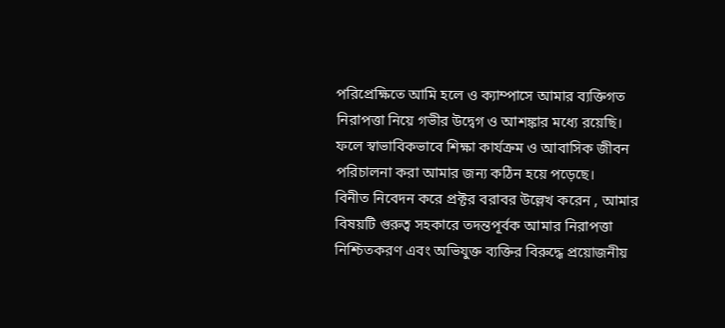পরিপ্রেক্ষিতে আমি হলে ও ক্যাম্পাসে আমার ব্যক্তিগত নিরাপত্তা নিয়ে গভীর উদ্বেগ ও আশঙ্কার মধ্যে রয়েছি। ফলে স্বাভাবিকভাবে শিক্ষা কার্যক্রম ও আবাসিক জীবন পরিচালনা করা আমার জন্য কঠিন হয়ে পড়েছে।
বিনীত নিবেদন করে প্রক্টর বরাবর উল্লেখ করেন , আমার বিষয়টি গুরুত্ব সহকারে তদন্তপূর্বক আমার নিরাপত্তা নিশ্চিতকরণ এবং অভিযুক্ত ব্যক্তির বিরুদ্ধে প্রয়োজনীয়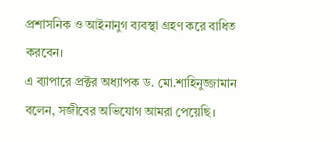প্রশাসনিক ও আইনানুগ ব্যবস্থা গ্রহণ করে বাধিত করবেন।
এ ব্যাপারে প্রক্টর অধ্যাপক ড. মো.শাহিনুজ্জামান বলেন, সজীবের অভিযোগ আমরা পেয়েছি।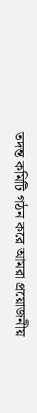তদন্ত কমিটি গঠন করে আমরা প্রয়োজনীয়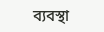ব্যবস্থা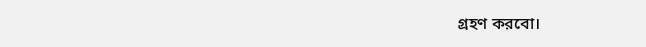গ্রহণ করবো।